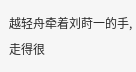越轻舟牵着刘莳一的手,走得很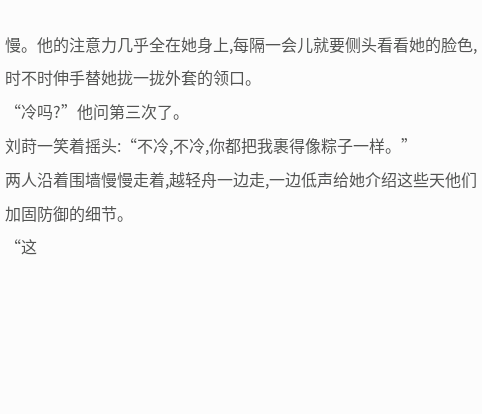慢。他的注意力几乎全在她身上,每隔一会儿就要侧头看看她的脸色,时不时伸手替她拢一拢外套的领口。
“冷吗?”他问第三次了。
刘莳一笑着摇头:“不冷,不冷,你都把我裹得像粽子一样。”
两人沿着围墙慢慢走着,越轻舟一边走,一边低声给她介绍这些天他们加固防御的细节。
“这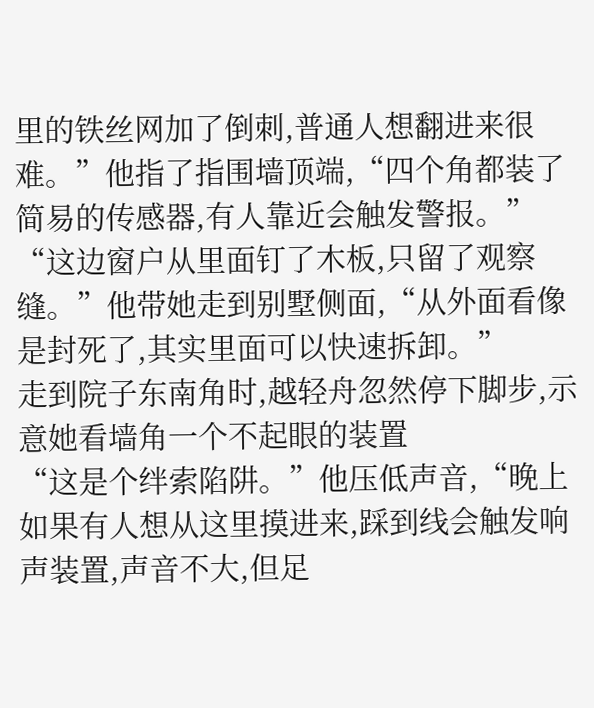里的铁丝网加了倒刺,普通人想翻进来很难。”他指了指围墙顶端,“四个角都装了简易的传感器,有人靠近会触发警报。”
“这边窗户从里面钉了木板,只留了观察缝。”他带她走到别墅侧面,“从外面看像是封死了,其实里面可以快速拆卸。”
走到院子东南角时,越轻舟忽然停下脚步,示意她看墙角一个不起眼的装置
“这是个绊索陷阱。”他压低声音,“晚上如果有人想从这里摸进来,踩到线会触发响声装置,声音不大,但足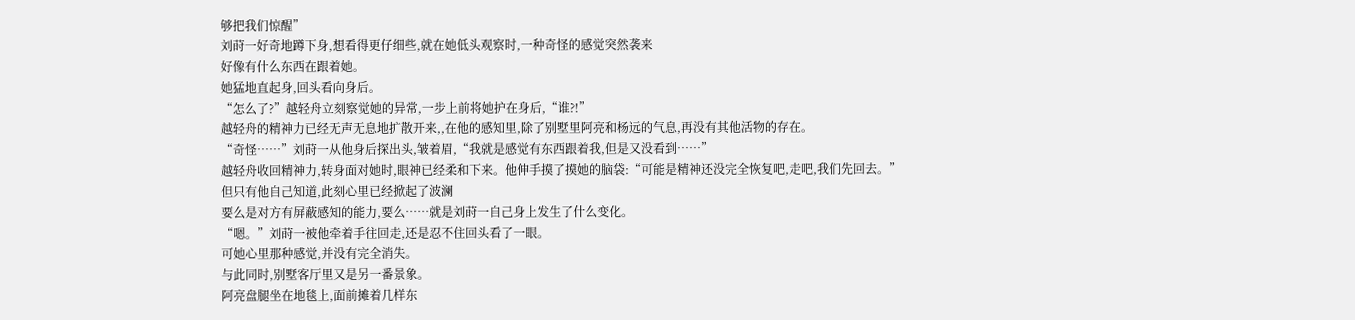够把我们惊醒”
刘莳一好奇地蹲下身,想看得更仔细些,就在她低头观察时,一种奇怪的感觉突然袭来
好像有什么东西在跟着她。
她猛地直起身,回头看向身后。
“怎么了?”越轻舟立刻察觉她的异常,一步上前将她护在身后,“谁?!”
越轻舟的精神力已经无声无息地扩散开来,,在他的感知里,除了别墅里阿亮和杨远的气息,再没有其他活物的存在。
“奇怪……”刘莳一从他身后探出头,皱着眉,“我就是感觉有东西跟着我,但是又没看到……”
越轻舟收回精神力,转身面对她时,眼神已经柔和下来。他伸手摸了摸她的脑袋:“可能是精神还没完全恢复吧,走吧,我们先回去。”
但只有他自己知道,此刻心里已经掀起了波澜
要么是对方有屏蔽感知的能力,要么……就是刘莳一自己身上发生了什么变化。
“嗯。”刘莳一被他牵着手往回走,还是忍不住回头看了一眼。
可她心里那种感觉,并没有完全消失。
与此同时,别墅客厅里又是另一番景象。
阿亮盘腿坐在地毯上,面前摊着几样东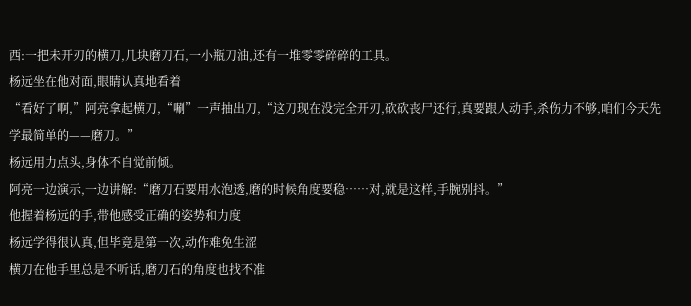西:一把未开刃的横刀,几块磨刀石,一小瓶刀油,还有一堆零零碎碎的工具。
杨远坐在他对面,眼睛认真地看着
“看好了啊,”阿亮拿起横刀,“唰”一声抽出刀,“这刀现在没完全开刃,砍砍丧尸还行,真要跟人动手,杀伤力不够,咱们今天先学最简单的——磨刀。”
杨远用力点头,身体不自觉前倾。
阿亮一边演示,一边讲解:“磨刀石要用水泡透,磨的时候角度要稳……对,就是这样,手腕别抖。”
他握着杨远的手,带他感受正确的姿势和力度
杨远学得很认真,但毕竟是第一次,动作难免生涩
横刀在他手里总是不听话,磨刀石的角度也找不准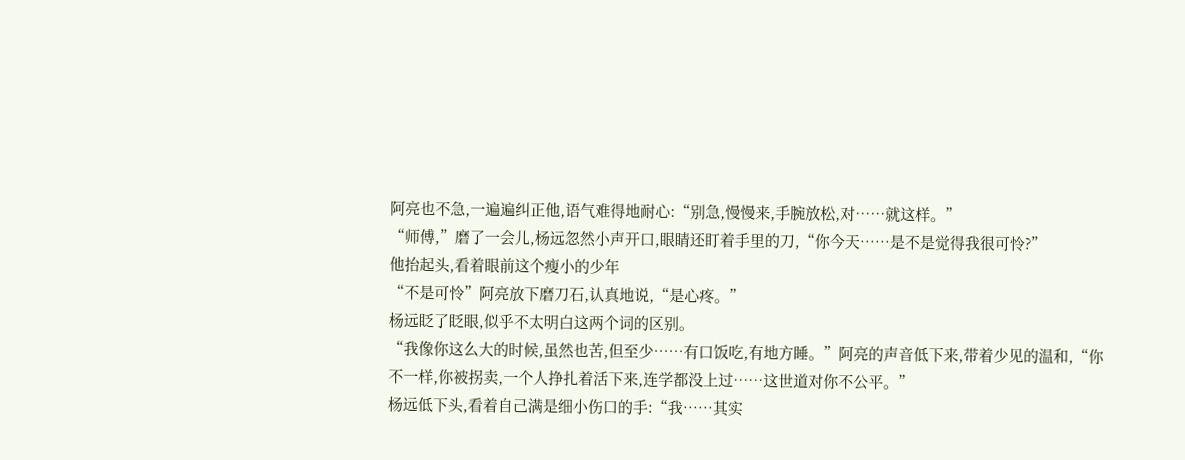阿亮也不急,一遍遍纠正他,语气难得地耐心:“别急,慢慢来,手腕放松,对……就这样。”
“师傅,”磨了一会儿,杨远忽然小声开口,眼睛还盯着手里的刀,“你今天……是不是觉得我很可怜?”
他抬起头,看着眼前这个瘦小的少年
“不是可怜”阿亮放下磨刀石,认真地说,“是心疼。”
杨远眨了眨眼,似乎不太明白这两个词的区别。
“我像你这么大的时候,虽然也苦,但至少……有口饭吃,有地方睡。”阿亮的声音低下来,带着少见的温和,“你不一样,你被拐卖,一个人挣扎着活下来,连学都没上过……这世道对你不公平。”
杨远低下头,看着自己满是细小伤口的手:“我……其实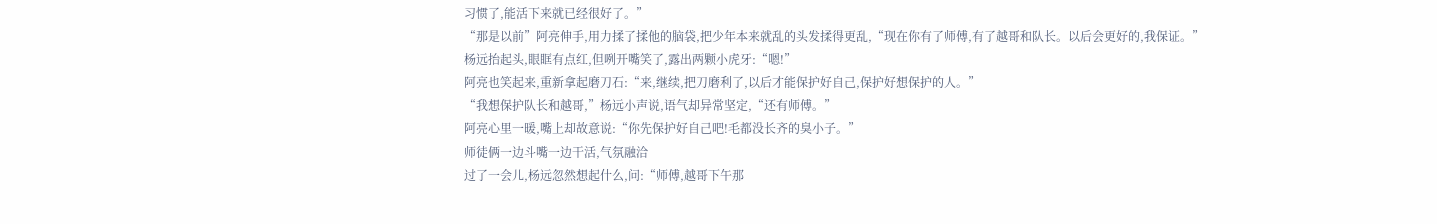习惯了,能活下来就已经很好了。”
“那是以前”阿亮伸手,用力揉了揉他的脑袋,把少年本来就乱的头发揉得更乱,“现在你有了师傅,有了越哥和队长。以后会更好的,我保证。”
杨远抬起头,眼眶有点红,但咧开嘴笑了,露出两颗小虎牙:“嗯!”
阿亮也笑起来,重新拿起磨刀石:“来,继续,把刀磨利了,以后才能保护好自己,保护好想保护的人。”
“我想保护队长和越哥,”杨远小声说,语气却异常坚定,“还有师傅。”
阿亮心里一暖,嘴上却故意说:“你先保护好自己吧!毛都没长齐的臭小子。”
师徒俩一边斗嘴一边干活,气氛融洽
过了一会儿,杨远忽然想起什么,问:“师傅,越哥下午那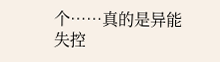个……真的是异能失控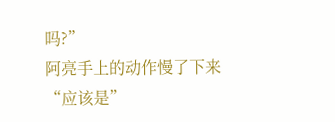吗?”
阿亮手上的动作慢了下来
“应该是”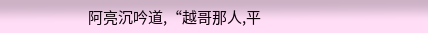阿亮沉吟道,“越哥那人,平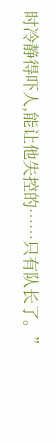时冷静得吓人,能让他失控的……只有队长了。”